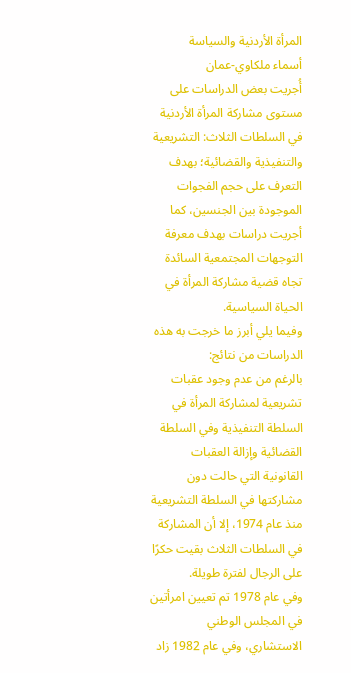المرأة الأردنية والسياسة
أسماء ملكاوي-عمان
أُجريت بعض الدراسات على مستوى مشاركة المرأة الأردنية في السلطات الثلاث: التشريعية والتنفيذية والقضائية؛ بهدف التعرف على حجم الفجوات الموجودة بين الجنسين، كما أجريت دراسات بهدف معرفة التوجهات المجتمعية السائدة تجاه قضية مشاركة المرأة في الحياة السياسية.
وفيما يلي أبرز ما خرجت به هذه الدراسات من نتائج:
بالرغم من عدم وجود عقبات تشريعية لمشاركة المرأة في السلطة التنفيذية وفي السلطة القضائية وإزالة العقبات القانونية التي حالت دون مشاركتها في السلطة التشريعية منذ عام 1974، إلا أن المشاركة في السلطات الثلاث بقيت حكرًا على الرجال لفترة طويلة.
وفي عام 1978 تم تعيين امرأتين في المجلس الوطني الاستشاري، وفي عام 1982 زاد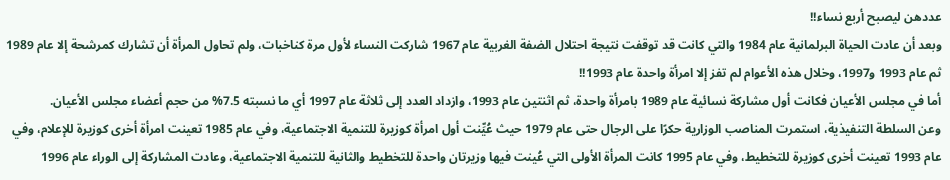عددهن ليصبح أربع نساء!!
وبعد أن عادت الحياة البرلمانية عام 1984 والتي كانت قد توقفت نتيجة احتلال الضفة الغربية عام 1967 شاركت النساء لأول مرة كناخبات، ولم تحاول المرأة أن تشارك كمرشحة إلا عام 1989 ثم عام 1993 و1997، وخلال هذه الأعوام لم تفز إلا امرأة واحدة عام 1993!!
أما في مجلس الأعيان فكانت أول مشاركة نسائية عام 1989 بامرأة واحدة، ثم اثنتين عام 1993، وازداد العدد إلى ثلاثة عام 1997 أي ما نسبته 7.5% من حجم أعضاء مجلس الأعيان.
وعن السلطة التنفيذية، استمرت المناصب الوزارية حكرًا على الرجال حتى عام 1979 حيث عُيِّنت أول امرأة كوزيرة للتنمية الاجتماعية، وفي عام 1985 تعينت امرأة أخرى كوزيرة للإعلام، وفي عام 1993 تعينت أخرى كوزيرة للتخطيط، وفي عام 1995 كانت المرأة الأولى التي عُينت فيها وزيرتان واحدة للتخطيط والثانية للتنمية الاجتماعية، وعادت المشاركة إلى الوراء عام 1996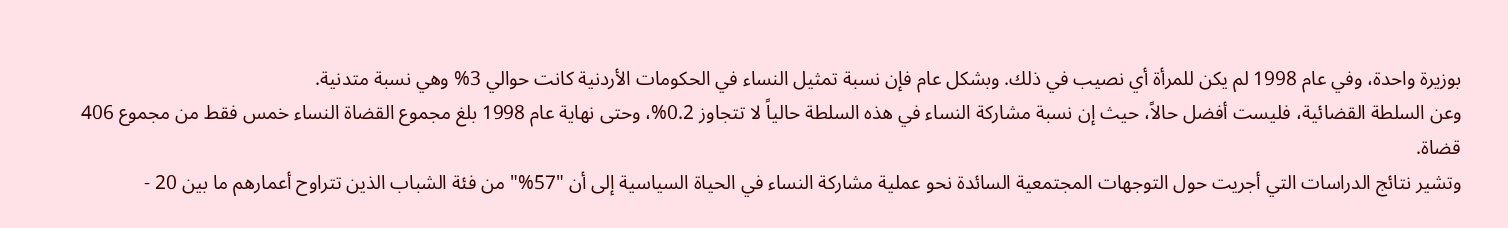بوزيرة واحدة، وفي عام 1998 لم يكن للمرأة أي نصيب في ذلك. وبشكل عام فإن نسبة تمثيل النساء في الحكومات الأردنية كانت حوالي 3% وهي نسبة متدنية.
وعن السلطة القضائية، فليست أفضل حالاً، حيث إن نسبة مشاركة النساء في هذه السلطة حالياً لا تتجاوز 0.2%، وحتى نهاية عام 1998 بلغ مجموع القضاة النساء خمس فقط من مجموع 406 قضاة.
وتشير نتائج الدراسات التي أجريت حول التوجهات المجتمعية السائدة نحو عملية مشاركة النساء في الحياة السياسية إلى أن "57%" من فئة الشباب الذين تتراوح أعمارهم ما بين 20 -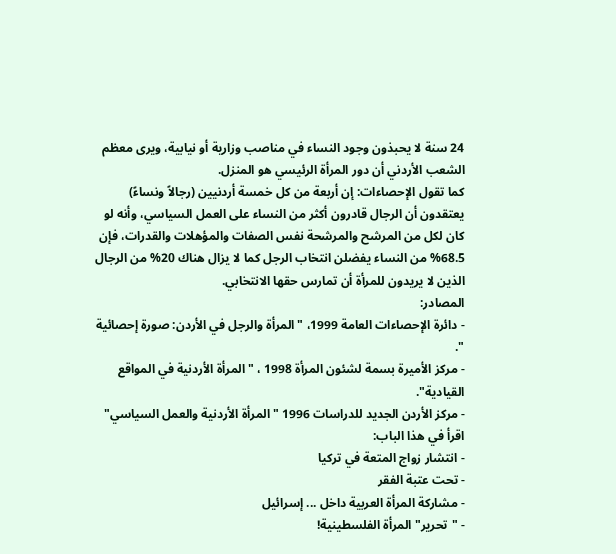24 سنة لا يحبذون وجود النساء في مناصب وزارية أو نيابية، ويرى معظم الشعب الأردني أن دور المرأة الرئيسي هو المنزل.
كما تقول الإحصاءات: إن أربعة من كل خمسة أردنيين (رجالاً ونساءً) يعتقدون أن الرجال قادرون أكثر من النساء على العمل السياسي، وأنه لو كان لكل من المرشح والمرشحة نفس الصفات والمؤهلات والقدرات، فإن 68.5% من النساء يفضلن انتخاب الرجل كما لا يزال هناك 20% من الرجال الذين لا يريدون للمرأة أن تمارس حقها الانتخابي.
المصادر:
- دائرة الإحصاءات العامة 1999، "المرأة والرجل في الأردن: صورة إحصائية ".
- مركز الأميرة بسمة لشئون المرأة 1998 ، "المرأة الأردنية في المواقع القيادية".
- مركز الأردن الجديد للدراسات 1996 "المرأة الأردنية والعمل السياسي"
اقرأ في هذا الباب:
- انتشار زواج المتعة في تركيا
- تحت عتبة الفقر
- مشاركة المرأة العربية داخل ... إسرائيل
- "تحرير" المرأة الفلسطينية!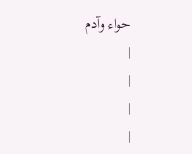حواء وآدم
|
|
|
|